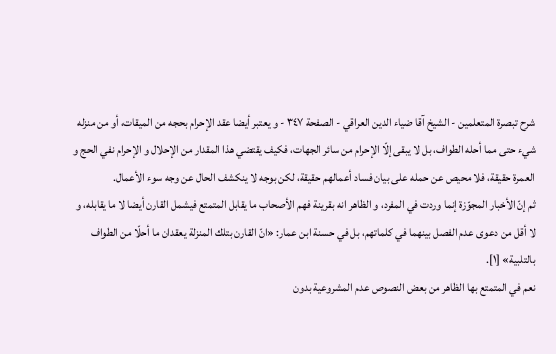شرح تبصرة المتعلمين - الشيخ آقا ضياء الدين العراقي - الصفحة ٣٤٧ - و يعتبر أيضا عقد الإحرام بحجه من الميقات، أو من منزله
شيء حتى مما أحله الطواف، بل لا يبقى إلّا الإحرام من سائر الجهات، فكيف يقتضي هذا المقدار من الإحلال و الإحرام نفي الحج و العمرة حقيقة، فلا محيص عن حمله على بيان فساد أعمالهم حقيقة، لكن بوجه لا ينكشف الحال عن وجه سوء الأعمال.
ثم إنّ الأخبار المجوّزة إنما وردت في المفرد، و الظاهر انه بقرينة فهم الأصحاب ما يقابل المتمتع فيشمل القارن أيضا لا ما يقابله، و لا أقل من دعوى عدم الفصل بينهما في كلماتهم، بل في حسنة ابن عمار: «انّ القارن بتلك المنزلة يعقدان ما أحلّا من الطواف بالتلبية» [١].
نعم في المتمتع بها الظاهر من بعض النصوص عدم المشروعية بدون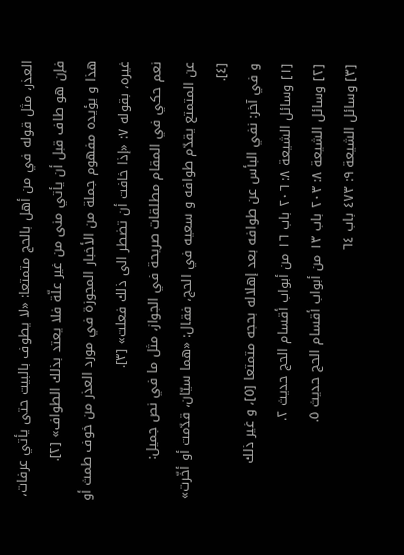العذر، مثل قوله في من أهل بالحج متمتعا: «لا يطوف بالبيت حتى يأتي عرفات، فإن هو طاف قبل أن يأتي منى من غير علّة فلا يعتد بذلك الطواف» [٢].
هذا و يؤيده مفهوم جملة من الأخبار المجوزة في مورد العذر من خوف طمث أو غيره، بقوله ٧: «إذا خافت أن تضطر الى ذلك فعلت» [٣].
نعم حكي في المقام مطلقات صريحة في الجواز، مثل ما في نص جميل:
عن المتمتع يقدّم طوافه و سعيه في الحج، فقال: «هما سيّان، قدّمت أو أخّرت» [٤].
و في آخر: نفي البأس عن طوافه بعد إهلاله بحجه متمتعا [٥]، و غير ذلك
[١] وسائل الشيعة ٨: ٢٠٦ باب ١٦ من أبواب أقسام الحج حديث ٢.
[٢] وسائل الشيعة ٨: ٢٠٣ باب ١٣ من أبواب أقسام الحج حديث ٥.
[٣] وسائل الشيعة ٩: ٤٧٣ باب ٦٤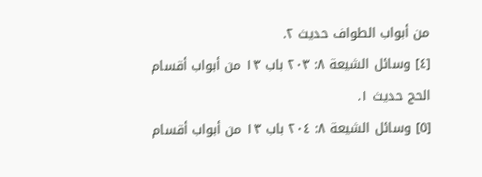من أبواب الطواف حديث ٢.
[٤] وسائل الشيعة ٨: ٢٠٣ باب ١٣ من أبواب أقسام الحج حديث ١.
[٥] وسائل الشيعة ٨: ٢٠٤ باب ١٣ من أبواب أقسام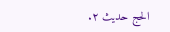الحج حديث ٢.